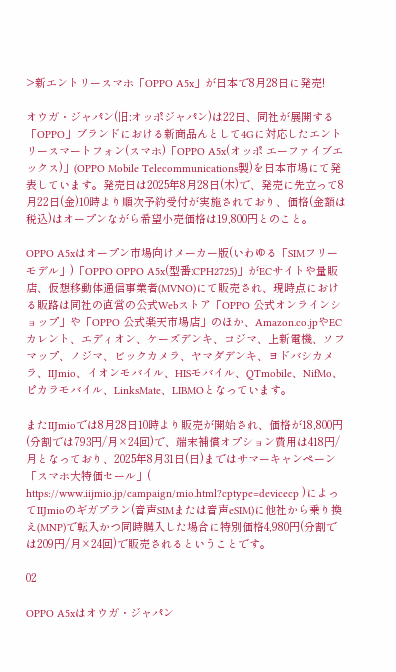>新エントリースマホ「OPPO A5x」が日本で8月28日に発売!

オウガ・ジャパン(旧:オッポジャパン)は22日、同社が展開する「OPPO」ブランドにおける新商品んとして4Gに対応したエントリースマートフォン(スマホ)「OPPO A5x(オッポ エーファイブエックス)」(OPPO Mobile Telecommunications製)を日本市場にて発表しています。発売日は2025年8月28日(木)で、発売に先立って8月22日(金)10時より順次予約受付が実施されており、価格(金額は税込)はオープンながら希望小売価格は19,800円とのこと。

OPPO A5xはオープン市場向けメーカー版(いわゆる「SIMフリーモデル」)「OPPO OPPO A5x(型番:CPH2725)」がECサイトや量販店、仮想移動体通信事業者(MVNO)にて販売され、現時点における販路は同社の直営の公式Webストア「OPPO 公式オンラインショップ」や「OPPO 公式楽天市場店」のほか、Amazon.co.jpやECカレント、エディオン、ケーズデンキ、コジマ、上新電機、ソフマップ、ノジマ、ビックカメラ、ヤマダデンキ、ヨドバシカメラ、IIJmio、イオンモバイル、HISモバイル、QTmobile、NifMo、ピカラモバイル、LinksMate、LIBMOとなっています。

またIIJmioでは8月28日10時より販売が開始され、価格が18,800円(分割では793円/月×24回)で、端末補償オプション費用は418円/月となっており、2025年8月31日(日)まではサマーキャンペーン「スマホ大特価セール」( https://www.iijmio.jp/campaign/mio.html?cptype=devicecp )によってIIJmioのギガプラン(音声SIMまたは音声eSIM)に他社から乗り換え(MNP)で転入かつ同時購入した場合に特別価格4,980円(分割では209円/月×24回)で販売されるということです。

02

OPPO A5xはオウガ・ジャパン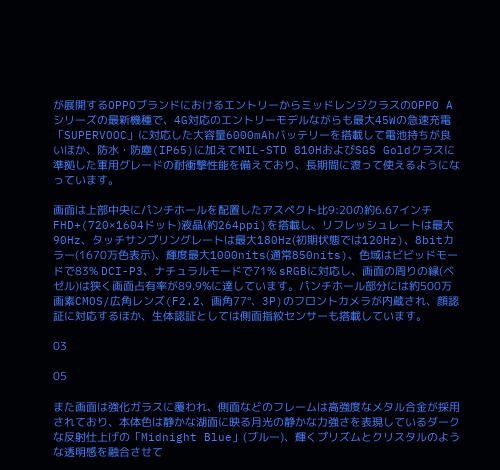が展開するOPPOブランドにおけるエントリーからミッドレンジクラスのOPPO Aシリーズの最新機種で、4G対応のエントリーモデルながらも最大45Wの急速充電「SUPERVOOC」に対応した大容量6000mAhバッテリーを搭載して電池持ちが良いほか、防水・防塵(IP65)に加えてMIL-STD 810HおよびSGS Goldクラスに準拠した軍用グレードの耐衝撃性能を備えており、長期間に渡って使えるようになっています。

画面は上部中央にパンチホールを配置したアスペクト比9:20の約6.67インチFHD+(720×1604ドット)液晶(約264ppi)を搭載し、リフレッシュレートは最大90Hz、タッチサンプリングレートは最大180Hz(初期状態では120Hz)、8bitカラー(1670万色表示)、輝度最大1000nits(通常850nits)、色域はビビッドモードで83% DCI-P3、ナチュラルモードで71% sRGBに対応し、画面の周りの縁(ベゼル)は狭く画面占有率が89.9%に達しています。パンチホール部分には約500万画素CMOS/広角レンズ(F2.2、画角77°、3P)のフロントカメラが内蔵され、顔認証に対応するほか、生体認証としては側面指紋センサーも搭載しています。

03

05

また画面は強化ガラスに覆われ、側面などのフレームは高強度なメタル合金が採用されており、本体色は静かな湖面に映る月光の静かな力強さを表現しているダークな反射仕上げの「Midnight Blue」(ブルー)、輝くプリズムとクリスタルのような透明感を融合させて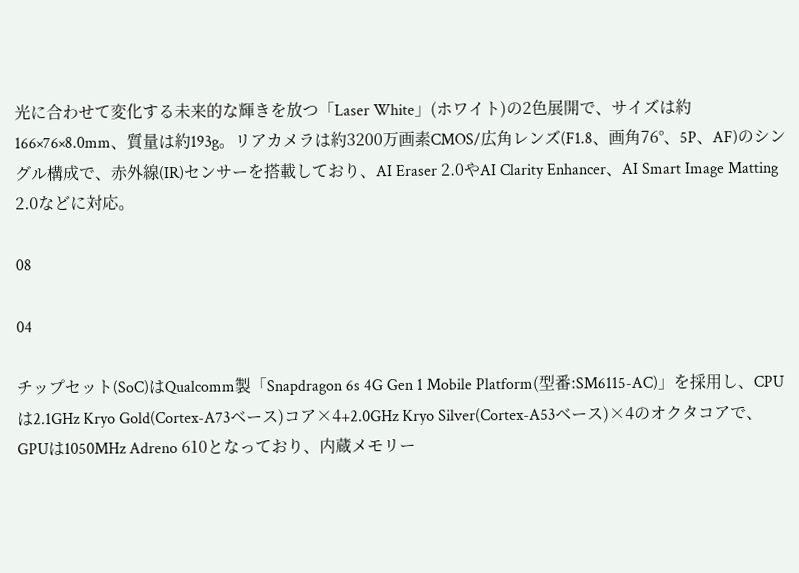光に合わせて変化する未来的な輝きを放つ「Laser White」(ホワイト)の2色展開で、サイズは約166×76×8.0mm、質量は約193g。リアカメラは約3200万画素CMOS/広角レンズ(F1.8、画角76°、5P、AF)のシングル構成で、赤外線(IR)センサーを搭載しており、AI Eraser 2.0やAI Clarity Enhancer、AI Smart Image Matting 2.0などに対応。

08

04

チップセット(SoC)はQualcomm製「Snapdragon 6s 4G Gen 1 Mobile Platform(型番:SM6115-AC)」を採用し、CPUは2.1GHz Kryo Gold(Cortex-A73ベース)コア×4+2.0GHz Kryo Silver(Cortex-A53ベース)×4のオクタコアで、GPUは1050MHz Adreno 610となっており、内蔵メモリー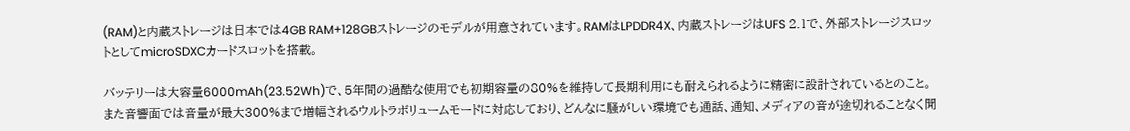(RAM)と内蔵ストレージは日本では4GB RAM+128GBストレージのモデルが用意されています。RAMはLPDDR4X、内蔵ストレージはUFS 2.1で、外部ストレージスロットとしてmicroSDXCカードスロットを搭載。

バッテリーは大容量6000mAh(23.52Wh)で、5年間の過酷な使用でも初期容量の80%を維持して長期利用にも耐えられるように精密に設計されているとのこと。また音響面では音量が最大300%まで増幅されるウルトラボリュームモードに対応しており、どんなに騒がしい環境でも通話、通知、メディアの音が途切れることなく聞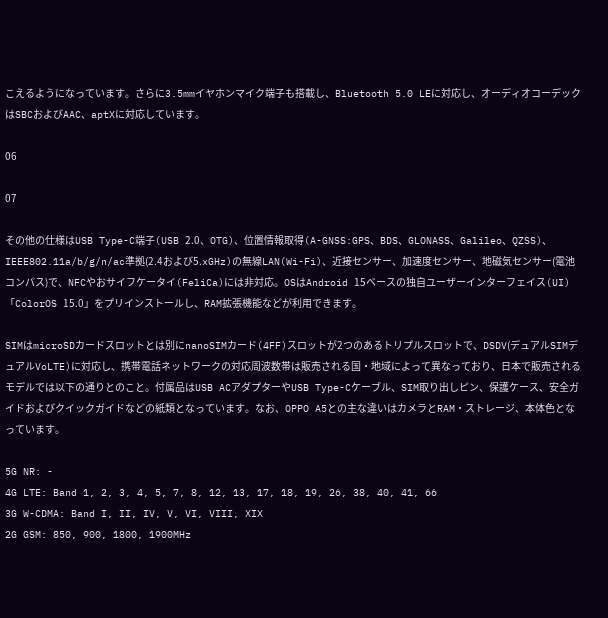こえるようになっています。さらに3.5mmイヤホンマイク端子も搭載し、Bluetooth 5.0 LEに対応し、オーディオコーデックはSBCおよびAAC、aptXに対応しています。

06

07

その他の仕様はUSB Type-C端子(USB 2.0、OTG)、位置情報取得(A-GNSS:GPS、BDS、GLONASS、Galileo、QZSS)、IEEE802.11a/b/g/n/ac準拠(2.4および5.xGHz)の無線LAN(Wi-Fi)、近接センサー、加速度センサー、地磁気センサー(電池コンパス)で、NFCやおサイフケータイ(FeliCa)には非対応。OSはAndroid 15ベースの独自ユーザーインターフェイス(UI)「ColorOS 15.0」をプリインストールし、RAM拡張機能などが利用できます。

SIMはmicroSDカードスロットとは別にnanoSIMカード(4FF)スロットが2つのあるトリプルスロットで、DSDV(デュアルSIMデュアルVoLTE)に対応し、携帯電話ネットワークの対応周波数帯は販売される国・地域によって異なっており、日本で販売されるモデルでは以下の通りとのこと。付属品はUSB ACアダプターやUSB Type-Cケーブル、SIM取り出しピン、保護ケース、安全ガイドおよびクイックガイドなどの紙類となっています。なお、OPPO A5との主な違いはカメラとRAM・ストレージ、本体色となっています。

5G NR: -
4G LTE: Band 1, 2, 3, 4, 5, 7, 8, 12, 13, 17, 18, 19, 26, 38, 40, 41, 66
3G W-CDMA: Band I, II, IV, V, VI, VIII, XIX
2G GSM: 850, 900, 1800, 1900MHz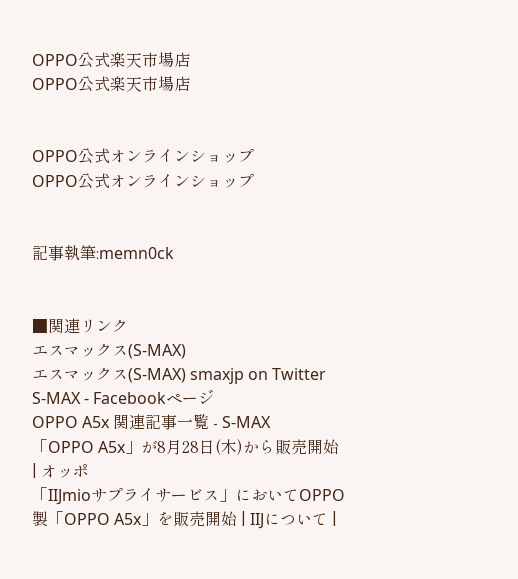OPPO公式楽天市場店
OPPO公式楽天市場店


OPPO公式オンラインショップ
OPPO公式オンラインショップ


記事執筆:memn0ck


■関連リンク
エスマックス(S-MAX)
エスマックス(S-MAX) smaxjp on Twitter
S-MAX - Facebookページ
OPPO A5x 関連記事一覧 - S-MAX
「OPPO A5x」が8月28日(木)から販売開始 | オッポ
「IIJmioサプライサービス」においてOPPO製「OPPO A5x」を販売開始 | IIJについて |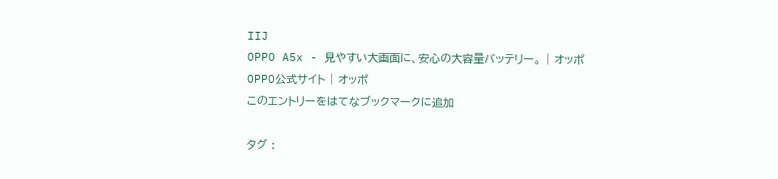IIJ
OPPO A5x - 見やすい大画面に、安心の大容量バッテリー。 | オッポ
OPPO公式サイト | オッポ
このエントリーをはてなブックマークに追加

タグ :